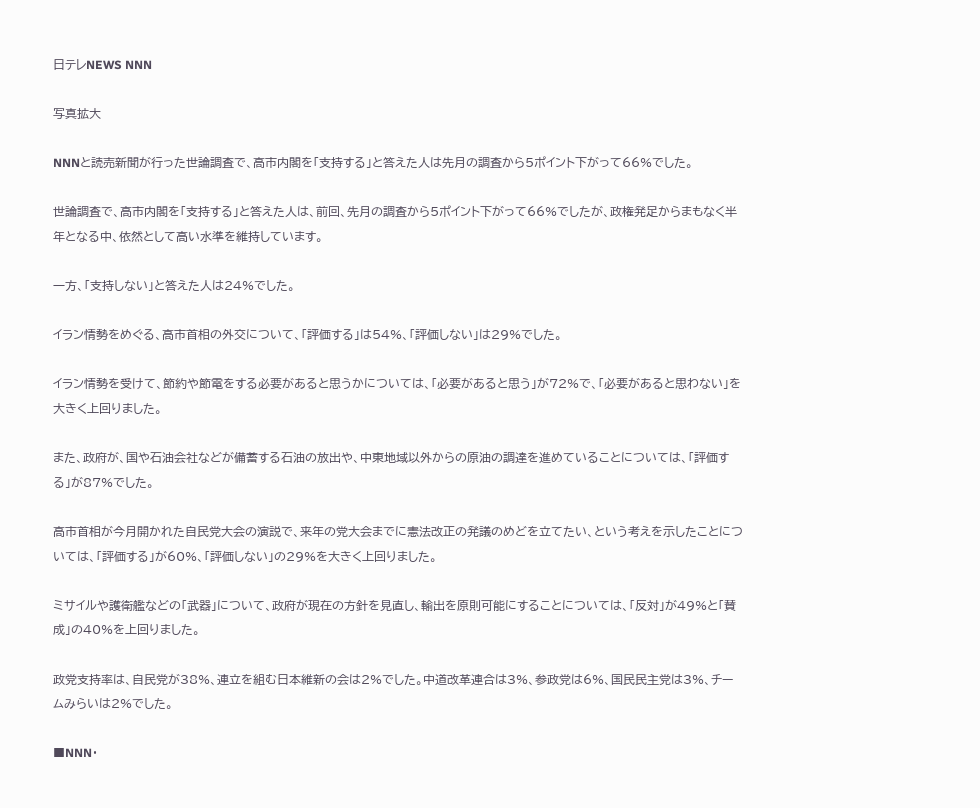日テレNEWS NNN

写真拡大

NNNと読売新聞が行った世論調査で、高市内閣を「支持する」と答えた人は先月の調査から5ポイント下がって66%でした。

世論調査で、高市内閣を「支持する」と答えた人は、前回、先月の調査から5ポイント下がって66%でしたが、政権発足からまもなく半年となる中、依然として高い水準を維持しています。

一方、「支持しない」と答えた人は24%でした。

イラン情勢をめぐる、高市首相の外交について、「評価する」は54%、「評価しない」は29%でした。

イラン情勢を受けて、節約や節電をする必要があると思うかについては、「必要があると思う」が72%で、「必要があると思わない」を大きく上回りました。

また、政府が、国や石油会社などが備蓄する石油の放出や、中東地域以外からの原油の調達を進めていることについては、「評価する」が87%でした。

高市首相が今月開かれた自民党大会の演説で、来年の党大会までに憲法改正の発議のめどを立てたい、という考えを示したことについては、「評価する」が60%、「評価しない」の29%を大きく上回りました。

ミサイルや護衛艦などの「武器」について、政府が現在の方針を見直し、輸出を原則可能にすることについては、「反対」が49%と「賛成」の40%を上回りました。

政党支持率は、自民党が38%、連立を組む日本維新の会は2%でした。中道改革連合は3%、参政党は6%、国民民主党は3%、チームみらいは2%でした。

■NNN・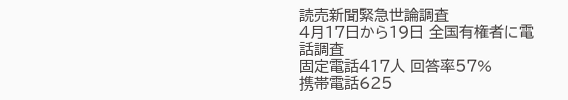読売新聞緊急世論調査
4月17日から19日 全国有権者に電話調査
固定電話417人 回答率57%
携帯電話625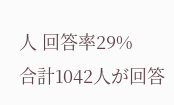人 回答率29%
合計1042人が回答